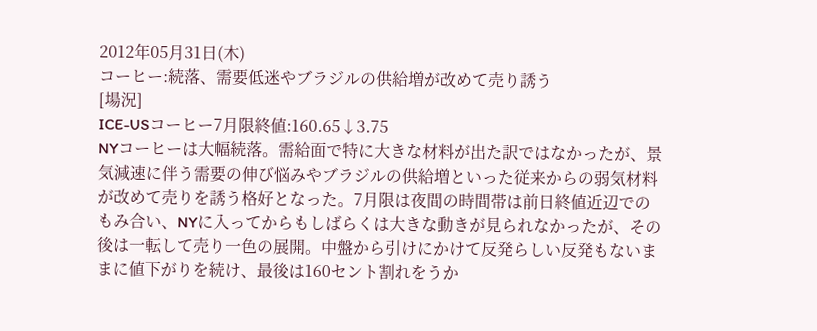2012年05月31日(木)
コーヒー:続落、需要低迷やブラジルの供給増が改めて売り誘う
[場況]
ICE-USコーヒー7月限終値:160.65↓3.75
NYコーヒーは大幅続落。需給面で特に大きな材料が出た訳ではなかったが、景気減速に伴う需要の伸び悩みやブラジルの供給増といった従来からの弱気材料が改めて売りを誘う格好となった。7月限は夜間の時間帯は前日終値近辺でのもみ合い、NYに入ってからもしばらくは大きな動きが見られなかったが、その後は一転して売り一色の展開。中盤から引けにかけて反発らしい反発もないままに値下がりを続け、最後は160セント割れをうか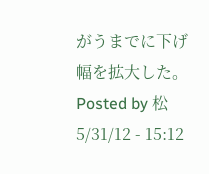がうまでに下げ幅を拡大した。
Posted by 松 5/31/12 - 15:12